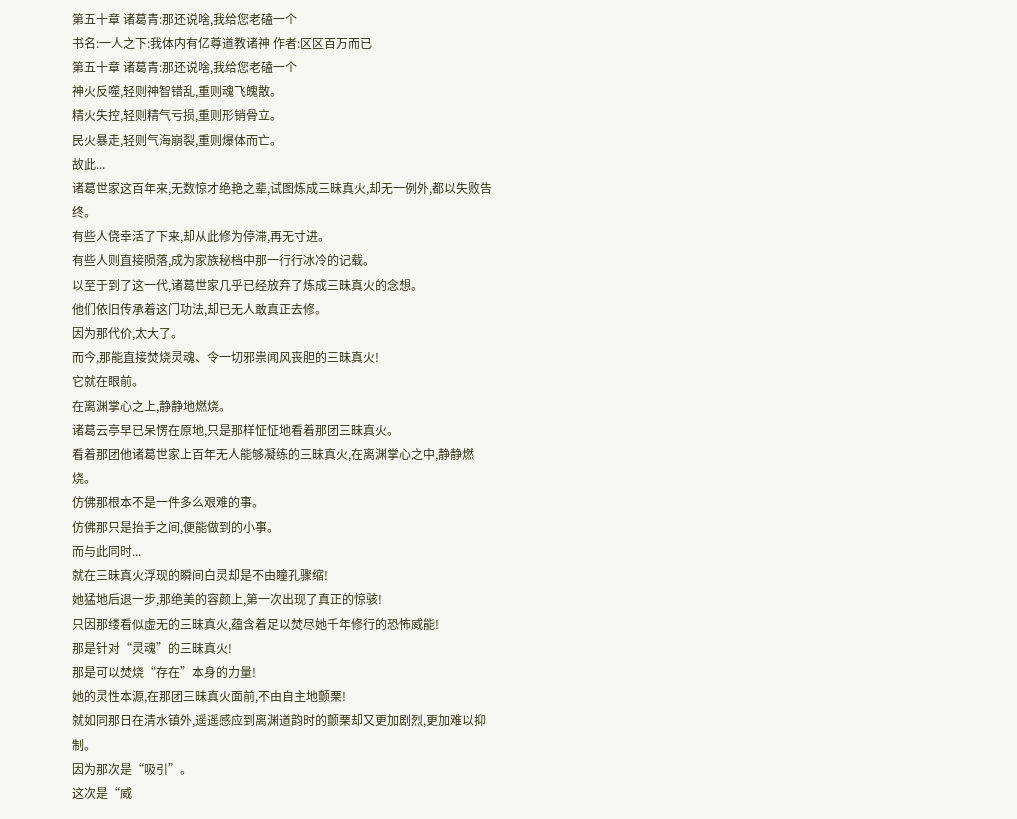第五十章 诸葛青:那还说啥,我给您老磕一个
书名:一人之下:我体内有亿尊道教诸神 作者:区区百万而已
第五十章 诸葛青:那还说啥,我给您老磕一个
神火反噬,轻则神智错乱,重则魂飞魄散。
精火失控,轻则精气亏损,重则形销骨立。
民火暴走,轻则气海崩裂,重则爆体而亡。
故此...
诸葛世家这百年来,无数惊才绝艳之辈,试图炼成三昧真火,却无一例外,都以失败告终。
有些人侥幸活了下来,却从此修为停滞,再无寸进。
有些人则直接陨落,成为家族秘档中那一行行冰冷的记载。
以至于到了这一代,诸葛世家几乎已经放弃了炼成三昧真火的念想。
他们依旧传承着这门功法,却已无人敢真正去修。
因为那代价,太大了。
而今,那能直接焚烧灵魂、令一切邪祟闻风丧胆的三昧真火!
它就在眼前。
在离渊掌心之上,静静地燃烧。
诸葛云亭早已呆愣在原地,只是那样怔怔地看着那团三昧真火。
看着那团他诸葛世家上百年无人能够凝练的三昧真火,在离渊掌心之中,静静燃烧。
仿佛那根本不是一件多么艰难的事。
仿佛那只是抬手之间,便能做到的小事。
而与此同时...
就在三昧真火浮现的瞬间白灵却是不由瞳孔骤缩!
她猛地后退一步,那绝美的容颜上,第一次出现了真正的惊骇!
只因那缕看似虚无的三昧真火,蕴含着足以焚尽她千年修行的恐怖威能!
那是针对“灵魂”的三昧真火!
那是可以焚烧“存在”本身的力量!
她的灵性本源,在那团三昧真火面前,不由自主地颤栗!
就如同那日在清水镇外,遥遥感应到离渊道韵时的颤栗却又更加剧烈,更加难以抑制。
因为那次是“吸引”。
这次是“威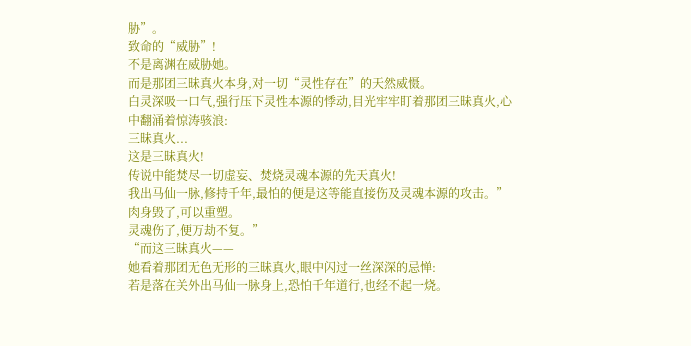胁”。
致命的“威胁”!
不是离渊在威胁她。
而是那团三昧真火本身,对一切“灵性存在”的天然威慑。
白灵深吸一口气,强行压下灵性本源的悸动,目光牢牢盯着那团三昧真火,心中翻涌着惊涛骇浪:
三昧真火...
这是三昧真火!
传说中能焚尽一切虚妄、焚烧灵魂本源的先天真火!
我出马仙一脉,修持千年,最怕的便是这等能直接伤及灵魂本源的攻击。”
肉身毁了,可以重塑。
灵魂伤了,便万劫不复。”
“而这三昧真火——
她看着那团无色无形的三昧真火,眼中闪过一丝深深的忌惮:
若是落在关外出马仙一脉身上,恐怕千年道行,也经不起一烧。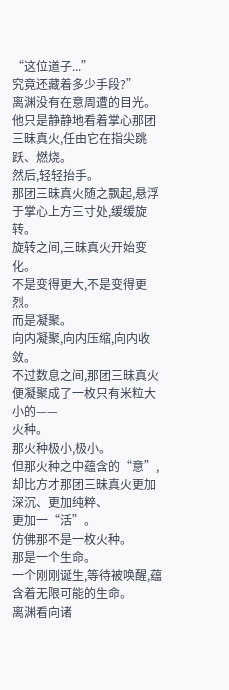“这位道子...”
究竟还藏着多少手段?”
离渊没有在意周遭的目光。
他只是静静地看着掌心那团三昧真火,任由它在指尖跳跃、燃烧。
然后,轻轻抬手。
那团三昧真火随之飘起,悬浮于掌心上方三寸处,缓缓旋转。
旋转之间,三昧真火开始变化。
不是变得更大,不是变得更烈。
而是凝聚。
向内凝聚,向内压缩,向内收敛。
不过数息之间,那团三昧真火便凝聚成了一枚只有米粒大小的——
火种。
那火种极小,极小。
但那火种之中蕴含的“意”,却比方才那团三昧真火更加深沉、更加纯粹、
更加一“活”。
仿佛那不是一枚火种。
那是一个生命。
一个刚刚诞生,等待被唤醒,蕴含着无限可能的生命。
离渊看向诸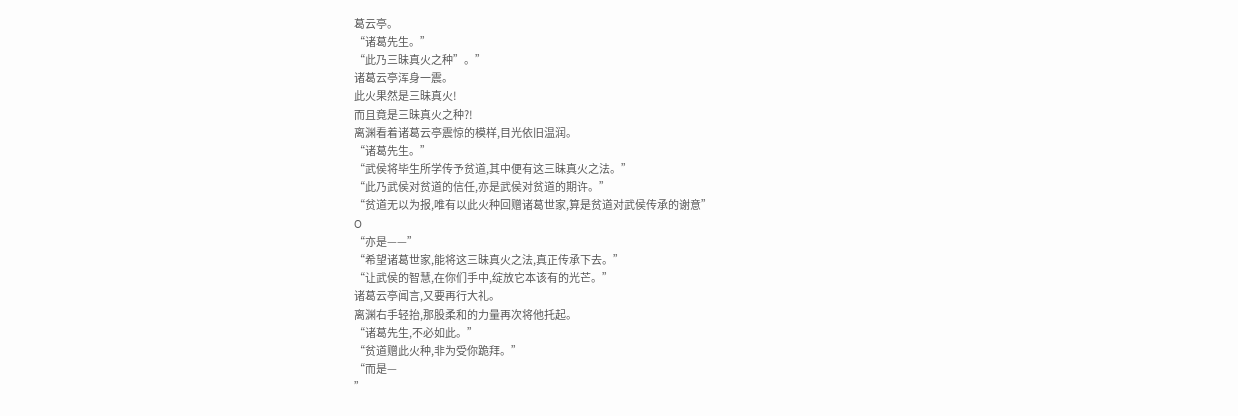葛云亭。
“诸葛先生。”
“此乃三昧真火之种”。”
诸葛云亭浑身一震。
此火果然是三昧真火!
而且竟是三昧真火之种?!
离渊看着诸葛云亭震惊的模样,目光依旧温润。
“诸葛先生。”
“武侯将毕生所学传予贫道,其中便有这三昧真火之法。”
“此乃武侯对贫道的信任,亦是武侯对贫道的期许。”
“贫道无以为报,唯有以此火种回赠诸葛世家,算是贫道对武侯传承的谢意”
O
“亦是——”
“希望诸葛世家,能将这三昧真火之法,真正传承下去。”
“让武侯的智慧,在你们手中,绽放它本该有的光芒。”
诸葛云亭闻言,又要再行大礼。
离渊右手轻抬,那股柔和的力量再次将他托起。
“诸葛先生,不必如此。”
“贫道赠此火种,非为受你跪拜。”
“而是—
”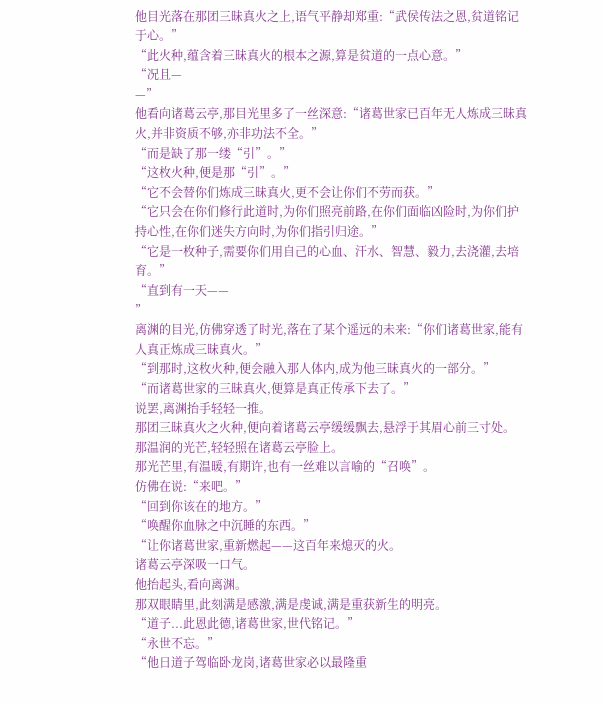他目光落在那团三昧真火之上,语气平静却郑重:“武侯传法之恩,贫道铭记于心。”
“此火种,蕴含着三昧真火的根本之源,算是贫道的一点心意。”
“况且—
—”
他看向诸葛云亭,那目光里多了一丝深意:“诸葛世家已百年无人炼成三昧真火,并非资质不够,亦非功法不全。”
“而是缺了那一缕“引”。”
“这枚火种,便是那“引”。”
“它不会替你们炼成三昧真火,更不会让你们不劳而获。”
“它只会在你们修行此道时,为你们照亮前路,在你们面临凶险时,为你们护持心性,在你们迷失方向时,为你们指引归途。”
“它是一枚种子,需要你们用自己的心血、汗水、智慧、毅力,去浇灌,去培育。”
“直到有一天——
”
离渊的目光,仿佛穿透了时光,落在了某个遥远的未来:“你们诸葛世家,能有人真正炼成三昧真火。”
“到那时,这枚火种,便会融入那人体内,成为他三昧真火的一部分。”
“而诸葛世家的三昧真火,便算是真正传承下去了。”
说罢,离渊抬手轻轻一推。
那团三昧真火之火种,便向着诸葛云亭缓缓飘去,悬浮于其眉心前三寸处。
那温润的光芒,轻轻照在诸葛云亭脸上。
那光芒里,有温暖,有期许,也有一丝难以言喻的“召唤”。
仿佛在说:“来吧。”
“回到你该在的地方。”
“唤醒你血脉之中沉睡的东西。”
“让你诸葛世家,重新燃起——这百年来熄灭的火。
诸葛云亭深吸一口气。
他抬起头,看向离渊。
那双眼睛里,此刻满是感激,满是虔诚,满是重获新生的明亮。
“道子...此恩此德,诸葛世家,世代铭记。”
“永世不忘。”
“他日道子驾临卧龙岗,诸葛世家必以最隆重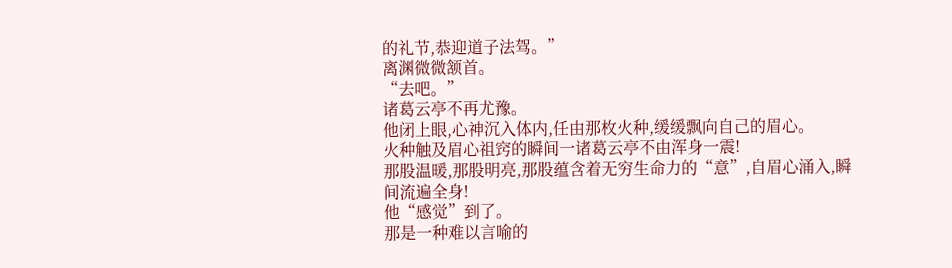的礼节,恭迎道子法驾。”
离渊微微颔首。
“去吧。”
诸葛云亭不再尤豫。
他闭上眼,心神沉入体内,任由那枚火种,缓缓飘向自己的眉心。
火种触及眉心祖窍的瞬间一诸葛云亭不由浑身一震!
那股温暖,那股明亮,那股蕴含着无穷生命力的“意”,自眉心涌入,瞬间流遍全身!
他“感觉”到了。
那是一种难以言喻的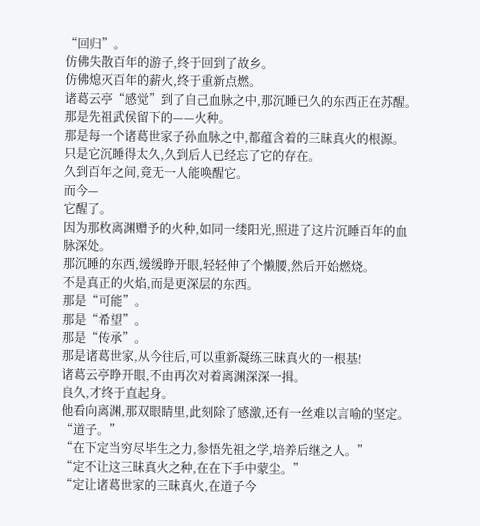“回归”。
仿佛失散百年的游子,终于回到了故乡。
仿佛熄灭百年的薪火,终于重新点燃。
诸葛云亭“感觉”到了自己血脉之中,那沉睡已久的东西正在苏醒。
那是先祖武侯留下的——火种。
那是每一个诸葛世家子孙血脉之中,都蕴含着的三昧真火的根源。
只是它沉睡得太久,久到后人已经忘了它的存在。
久到百年之间,竟无一人能唤醒它。
而今—
它醒了。
因为那枚离渊赠予的火种,如同一缕阳光,照进了这片沉睡百年的血脉深处。
那沉睡的东西,缓缓睁开眼,轻轻伸了个懒腰,然后开始燃烧。
不是真正的火焰,而是更深层的东西。
那是“可能”。
那是“希望”。
那是“传承”。
那是诸葛世家,从今往后,可以重新凝练三昧真火的一根基!
诸葛云亭睁开眼,不由再次对着离渊深深一揖。
良久,才终于直起身。
他看向离渊,那双眼睛里,此刻除了感激,还有一丝难以言喻的坚定。
“道子。”
“在下定当穷尽毕生之力,参悟先祖之学,培养后继之人。”
“定不让这三昧真火之种,在在下手中蒙尘。”
“定让诸葛世家的三昧真火,在道子今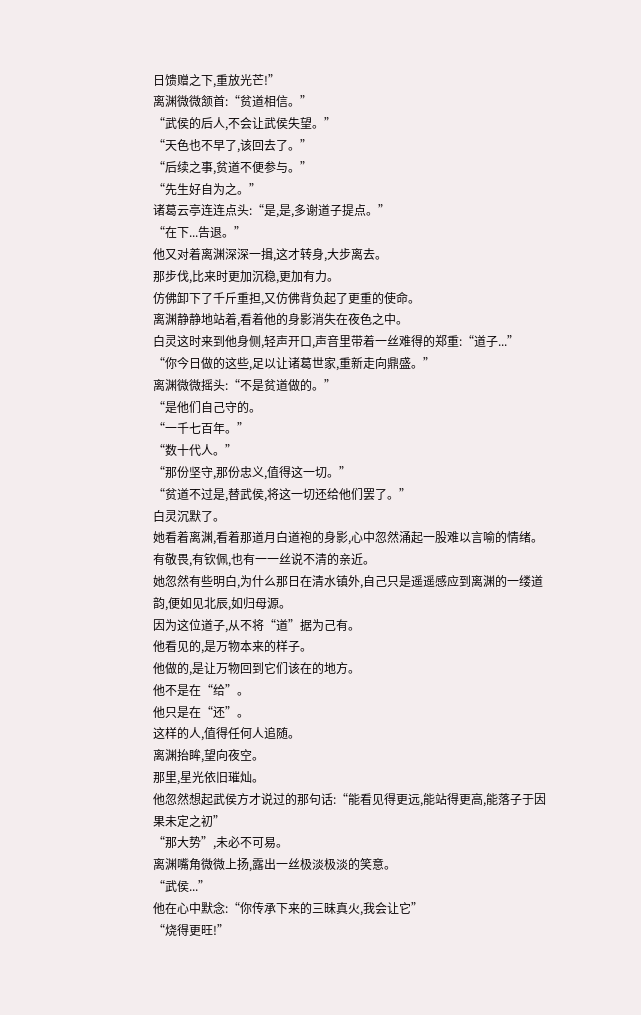日馈赠之下,重放光芒!”
离渊微微颔首:“贫道相信。”
“武侯的后人,不会让武侯失望。”
“天色也不早了,该回去了。”
“后续之事,贫道不便参与。”
“先生好自为之。”
诸葛云亭连连点头:“是,是,多谢道子提点。”
“在下...告退。”
他又对着离渊深深一揖,这才转身,大步离去。
那步伐,比来时更加沉稳,更加有力。
仿佛卸下了千斤重担,又仿佛背负起了更重的使命。
离渊静静地站着,看着他的身影消失在夜色之中。
白灵这时来到他身侧,轻声开口,声音里带着一丝难得的郑重:“道子...”
“你今日做的这些,足以让诸葛世家,重新走向鼎盛。”
离渊微微摇头:“不是贫道做的。”
“是他们自己守的。
“一千七百年。”
“数十代人。”
“那份坚守,那份忠义,值得这一切。”
“贫道不过是,替武侯,将这一切还给他们罢了。”
白灵沉默了。
她看着离渊,看着那道月白道袍的身影,心中忽然涌起一股难以言喻的情绪。
有敬畏,有钦佩,也有一一丝说不清的亲近。
她忽然有些明白,为什么那日在清水镇外,自己只是遥遥感应到离渊的一缕道韵,便如见北辰,如归母源。
因为这位道子,从不将“道”据为己有。
他看见的,是万物本来的样子。
他做的,是让万物回到它们该在的地方。
他不是在“给”。
他只是在“还”。
这样的人,值得任何人追随。
离渊抬眸,望向夜空。
那里,星光依旧璀灿。
他忽然想起武侯方才说过的那句话:“能看见得更远,能站得更高,能落子于因果未定之初”
“那大势”,未必不可易。
离渊嘴角微微上扬,露出一丝极淡极淡的笑意。
“武侯...”
他在心中默念:“你传承下来的三昧真火,我会让它”
“烧得更旺!”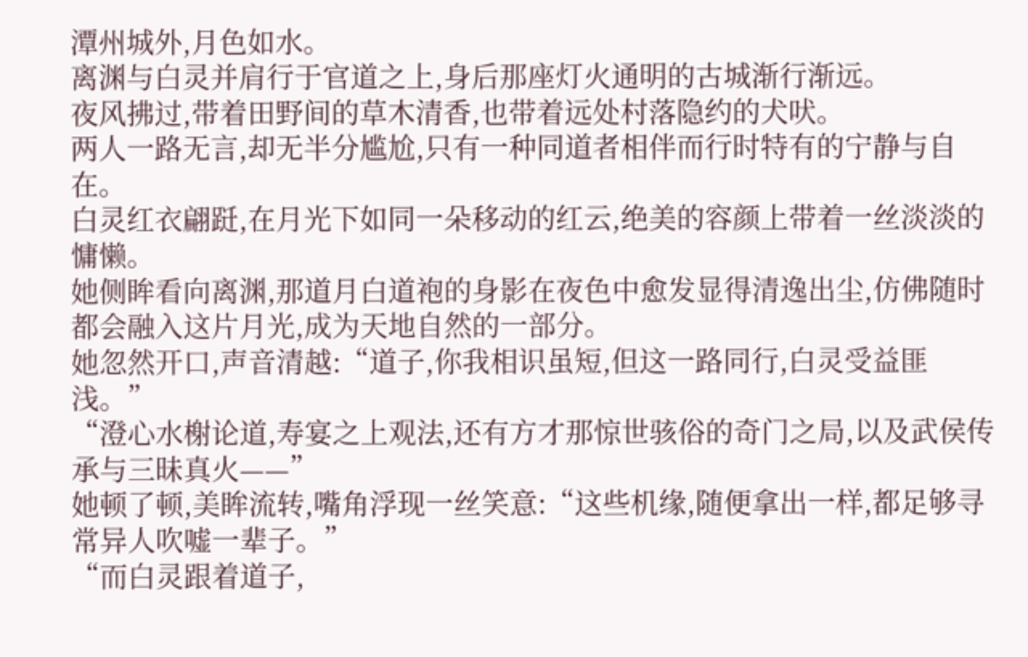潭州城外,月色如水。
离渊与白灵并肩行于官道之上,身后那座灯火通明的古城渐行渐远。
夜风拂过,带着田野间的草木清香,也带着远处村落隐约的犬吠。
两人一路无言,却无半分尴尬,只有一种同道者相伴而行时特有的宁静与自在。
白灵红衣翩跹,在月光下如同一朵移动的红云,绝美的容颜上带着一丝淡淡的慵懒。
她侧眸看向离渊,那道月白道袍的身影在夜色中愈发显得清逸出尘,仿佛随时都会融入这片月光,成为天地自然的一部分。
她忽然开口,声音清越:“道子,你我相识虽短,但这一路同行,白灵受益匪浅。”
“澄心水榭论道,寿宴之上观法,还有方才那惊世骇俗的奇门之局,以及武侯传承与三昧真火——”
她顿了顿,美眸流转,嘴角浮现一丝笑意:“这些机缘,随便拿出一样,都足够寻常异人吹嘘一辈子。”
“而白灵跟着道子,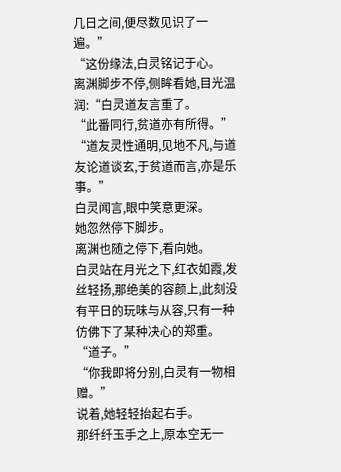几日之间,便尽数见识了一遍。”
“这份缘法,白灵铭记于心。
离渊脚步不停,侧眸看她,目光温润:“白灵道友言重了。
“此番同行,贫道亦有所得。”
“道友灵性通明,见地不凡,与道友论道谈玄,于贫道而言,亦是乐事。”
白灵闻言,眼中笑意更深。
她忽然停下脚步。
离渊也随之停下,看向她。
白灵站在月光之下,红衣如霞,发丝轻扬,那绝美的容颜上,此刻没有平日的玩味与从容,只有一种仿佛下了某种决心的郑重。
“道子。”
“你我即将分别,白灵有一物相赠。”
说着,她轻轻抬起右手。
那纤纤玉手之上,原本空无一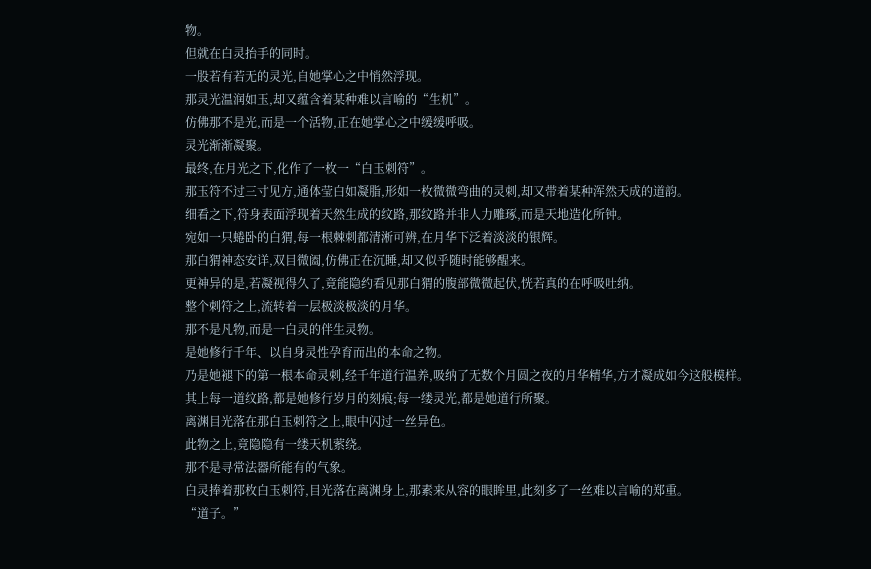物。
但就在白灵抬手的同时。
一股若有若无的灵光,自她掌心之中悄然浮现。
那灵光温润如玉,却又蕴含着某种难以言喻的“生机”。
仿佛那不是光,而是一个活物,正在她掌心之中缓缓呼吸。
灵光渐渐凝聚。
最终,在月光之下,化作了一枚一“白玉刺符”。
那玉符不过三寸见方,通体莹白如凝脂,形如一枚微微弯曲的灵刺,却又带着某种浑然天成的道韵。
细看之下,符身表面浮现着天然生成的纹路,那纹路并非人力雕琢,而是天地造化所钟。
宛如一只蜷卧的白猬,每一根棘刺都清淅可辨,在月华下泛着淡淡的银辉。
那白猬神态安详,双目微阖,仿佛正在沉睡,却又似乎随时能够醒来。
更神异的是,若凝视得久了,竟能隐约看见那白猬的腹部微微起伏,恍若真的在呼吸吐纳。
整个刺符之上,流转着一层极淡极淡的月华。
那不是凡物,而是一白灵的伴生灵物。
是她修行千年、以自身灵性孕育而出的本命之物。
乃是她褪下的第一根本命灵刺,经千年道行温养,吸纳了无数个月圆之夜的月华精华,方才凝成如今这般模样。
其上每一道纹路,都是她修行岁月的刻痕;每一缕灵光,都是她道行所聚。
离渊目光落在那白玉刺符之上,眼中闪过一丝异色。
此物之上,竟隐隐有一缕天机萦绕。
那不是寻常法器所能有的气象。
白灵捧着那枚白玉刺符,目光落在离渊身上,那素来从容的眼眸里,此刻多了一丝难以言喻的郑重。
“道子。”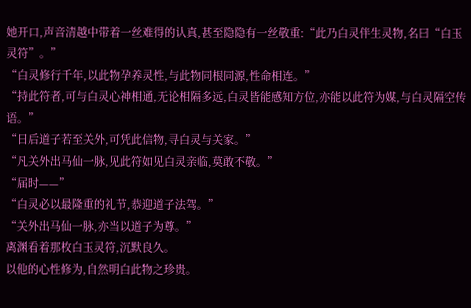她开口,声音清越中带着一丝难得的认真,甚至隐隐有一丝敬重:“此乃白灵伴生灵物,名曰“白玉灵符”。”
“白灵修行千年,以此物孕养灵性,与此物同根同源,性命相连。”
“持此符者,可与白灵心神相通,无论相隔多远,白灵皆能感知方位,亦能以此符为媒,与白灵隔空传语。”
“日后道子若至关外,可凭此信物,寻白灵与关家。”
“凡关外出马仙一脉,见此符如见白灵亲临,莫敢不敬。”
“届时——”
“白灵必以最隆重的礼节,恭迎道子法驾。”
“关外出马仙一脉,亦当以道子为尊。”
离渊看着那枚白玉灵符,沉默良久。
以他的心性修为,自然明白此物之珍贵。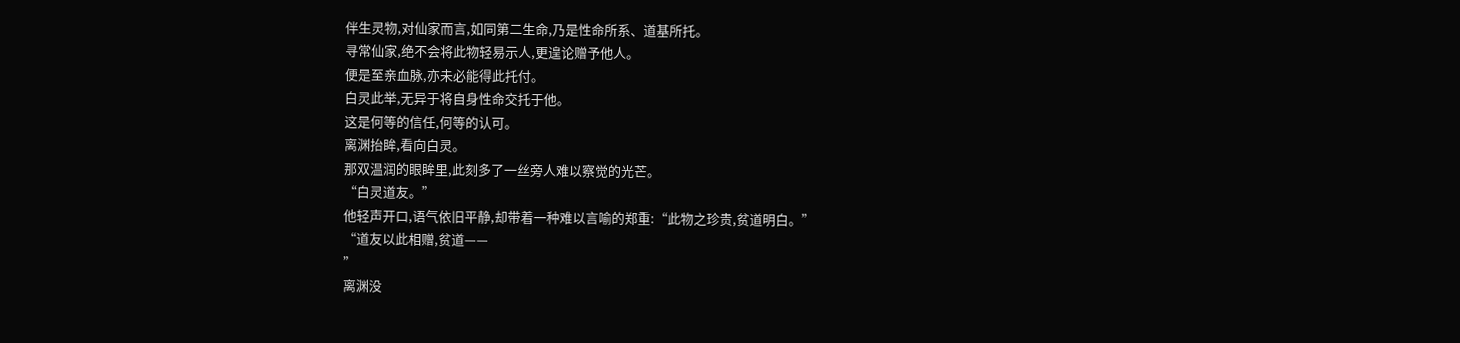伴生灵物,对仙家而言,如同第二生命,乃是性命所系、道基所托。
寻常仙家,绝不会将此物轻易示人,更遑论赠予他人。
便是至亲血脉,亦未必能得此托付。
白灵此举,无异于将自身性命交托于他。
这是何等的信任,何等的认可。
离渊抬眸,看向白灵。
那双温润的眼眸里,此刻多了一丝旁人难以察觉的光芒。
“白灵道友。”
他轻声开口,语气依旧平静,却带着一种难以言喻的郑重:“此物之珍贵,贫道明白。”
“道友以此相赠,贫道——
”
离渊没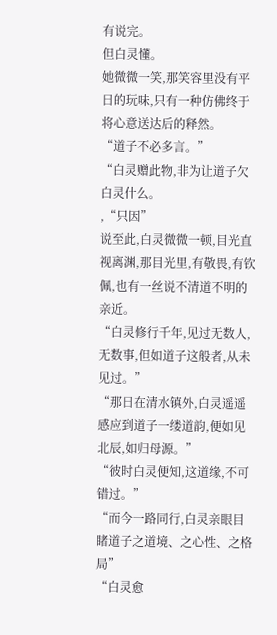有说完。
但白灵懂。
她微微一笑,那笑容里没有平日的玩味,只有一种仿佛终于将心意送达后的释然。
“道子不必多言。”
“白灵赠此物,非为让道子欠白灵什么。
,“只因”
说至此,白灵微微一顿,目光直视离渊,那目光里,有敬畏,有钦佩,也有一丝说不清道不明的亲近。
“白灵修行千年,见过无数人,无数事,但如道子这般者,从未见过。”
“那日在清水镇外,白灵遥遥感应到道子一缕道韵,便如见北辰,如归母源。”
“彼时白灵便知,这道缘,不可错过。”
“而今一路同行,白灵亲眼目睹道子之道境、之心性、之格局”
“白灵愈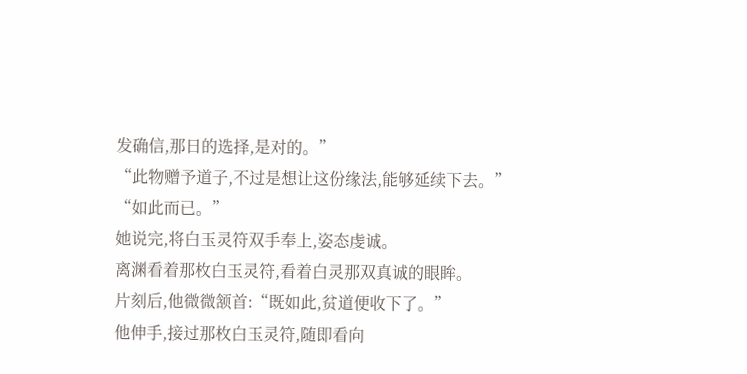发确信,那日的选择,是对的。”
“此物赠予道子,不过是想让这份缘法,能够延续下去。”
“如此而已。”
她说完,将白玉灵符双手奉上,姿态虔诚。
离渊看着那枚白玉灵符,看着白灵那双真诚的眼眸。
片刻后,他微微颔首:“既如此,贫道便收下了。”
他伸手,接过那枚白玉灵符,随即看向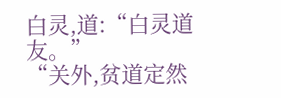白灵,道:“白灵道友。”
“关外,贫道定然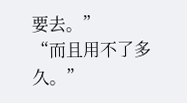要去。”
“而且用不了多久。”